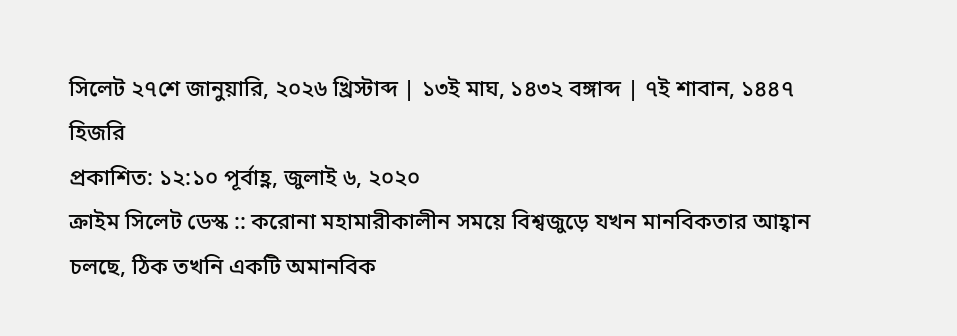সিলেট ২৭শে জানুয়ারি, ২০২৬ খ্রিস্টাব্দ | ১৩ই মাঘ, ১৪৩২ বঙ্গাব্দ | ৭ই শাবান, ১৪৪৭ হিজরি
প্রকাশিত: ১২:১০ পূর্বাহ্ণ, জুলাই ৬, ২০২০
ক্রাইম সিলেট ডেস্ক :: করোনা মহামারীকালীন সময়ে বিশ্বজুড়ে যখন মানবিকতার আহ্বান চলছে, ঠিক তখনি একটি অমানবিক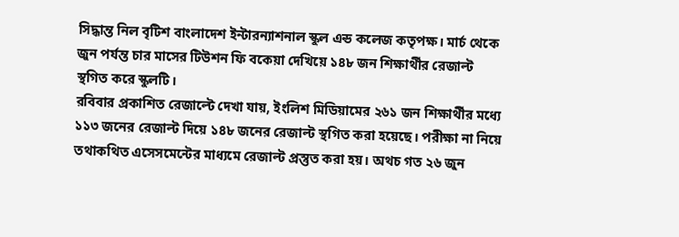সিদ্ধান্ত নিল বৃটিশ বাংলাদেশ ইন্টারন্যাশনাল স্কুল এন্ড কলেজ কতৃপক্ষ। মার্চ থেকে জুন পর্যন্ত চার মাসের টিউশন ফি বকেয়া দেখিয়ে ১৪৮ জন শিক্ষার্থীর রেজাল্ট স্থগিত করে স্কুলটি।
রবিবার প্রকাশিত রেজাল্টে দেখা যায়, ইংলিশ মিডিয়ামের ২৬১ জন শিক্ষার্থীর মধ্যে ১১৩ জনের রেজাল্ট দিয়ে ১৪৮ জনের রেজাল্ট স্থগিত করা হয়েছে। পরীক্ষা না নিয়ে তথাকথিত এসেসমেন্টের মাধ্যমে রেজাল্ট প্রস্তুত করা হয়। অথচ গত ২৬ জুন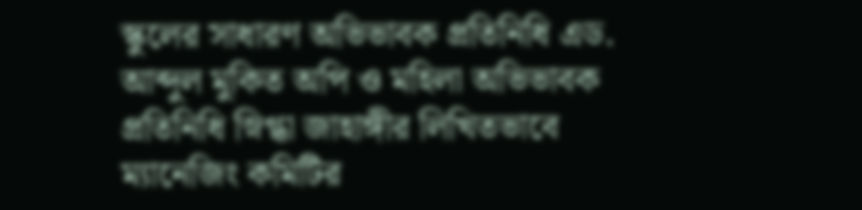স্কুলের সাধারণ অভিভাবক প্রতিনিধি এড. আব্দুল মুকিত অপি ও মহিলা অভিভাবক প্রতিনিধি স্নিগ্ধা জাহাঙ্গীর লিখিতভাবে ম্যানেজিং কমিটির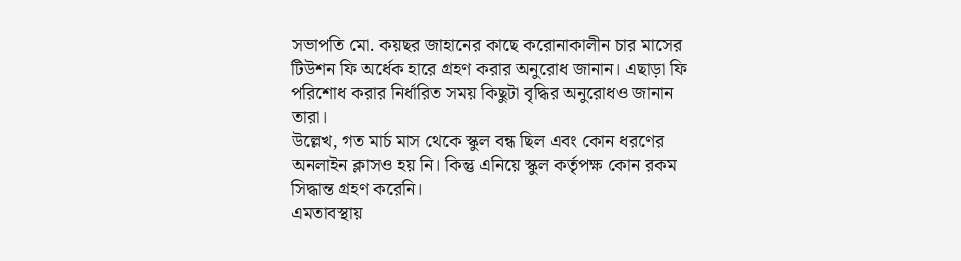সভাপতি মো. কয়ছর জাহানের কাছে করোনাকালীন চার মাসের টিউশন ফি অর্ধেক হারে গ্রহণ করার অনুরোধ জানান। এছাড়া ফি পরিশোধ করার নির্ধারিত সময় কিছুটা বৃদ্ধির অনুরোধও জানান তারা।
উল্লেখ, গত মার্চ মাস থেকে স্কুল বন্ধ ছিল এবং কোন ধরণের অনলাইন ক্লাসও হয় নি। কিন্তু এনিয়ে স্কুল কর্তৃপক্ষ কোন রকম সিদ্ধান্ত গ্রহণ করেনি।
এমতাবস্থায়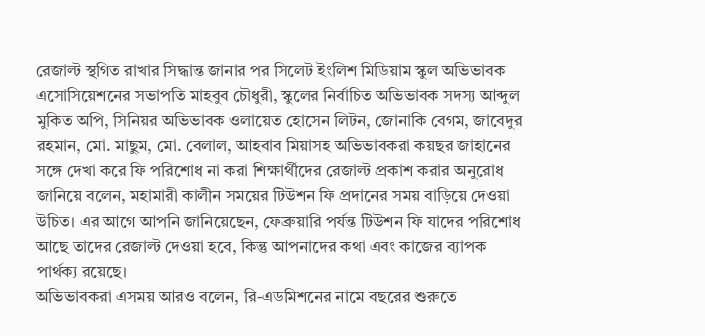রেজাল্ট স্থগিত রাখার সিদ্ধান্ত জানার পর সিলেট ইংলিশ মিডিয়াম স্কুল অভিভাবক এসোসিয়েশনের সভাপতি মাহবুব চৌধুরী, স্কুলের নির্বাচিত অভিভাবক সদস্য আব্দুল মুকিত অপি, সিনিয়র অভিভাবক ওলায়েত হোসেন লিটন, জোনাকি বেগম, জাবেদুর রহমান, মো. মাছুম, মো. বেলাল, আহবাব মিয়াসহ অভিভাবকরা কয়ছর জাহানের সঙ্গে দেখা করে ফি পরিশোধ না করা শিক্ষার্থীদের রেজাল্ট প্রকাশ করার অনুরোধ জানিয়ে বলেন, মহামারী কালীন সময়ের টিউশন ফি প্রদানের সময় বাড়িয়ে দেওয়া উচিত। এর আগে আপনি জানিয়েছেন, ফেব্রুয়ারি পর্যন্ত টিউশন ফি যাদের পরিশোধ আছে তাদের রেজাল্ট দেওয়া হবে, কিন্তু আপনাদের কথা এবং কাজের ব্যাপক পার্থক্য রয়েছে।
অভিভাবকরা এসময় আরও বলেন, রি-এডমিশনের নামে বছরের শুরুতে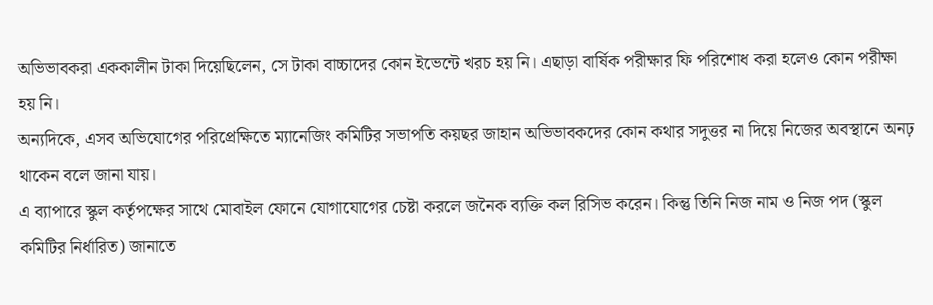অভিভাবকরা এককালীন টাকা দিয়েছিলেন, সে টাকা বাচ্চাদের কোন ইভেন্টে খরচ হয় নি। এছাড়া বার্ষিক পরীক্ষার ফি পরিশোধ করা হলেও কোন পরীক্ষা হয় নি।
অন্যদিকে, এসব অভিযোগের পরিপ্রেক্ষিতে ম্যানেজিং কমিটির সভাপতি কয়ছর জাহান অভিভাবকদের কোন কথার সদুত্তর না দিয়ে নিজের অবস্থানে অনঢ় থাকেন বলে জানা যায়।
এ ব্যাপারে স্কুল কর্তৃপক্ষের সাথে মোবাইল ফোনে যোগাযোগের চেষ্টা করলে জনৈক ব্যক্তি কল রিসিভ করেন। কিন্তু তিনি নিজ নাম ও নিজ পদ (স্কুল কমিটির নির্ধারিত) জানাতে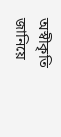অস্বীকৃতি জানিয়ে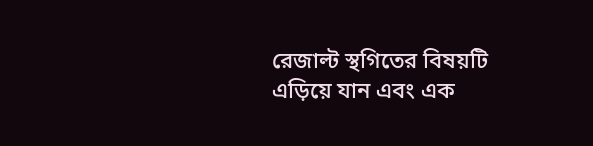রেজাল্ট স্থগিতের বিষয়টি এড়িয়ে যান এবং এক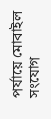পর্যায়ে মোবাইল সংযোগ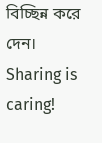বিচ্ছিন্ন করে দেন।
Sharing is caring!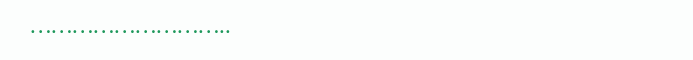………………………..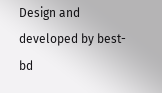Design and developed by best-bd